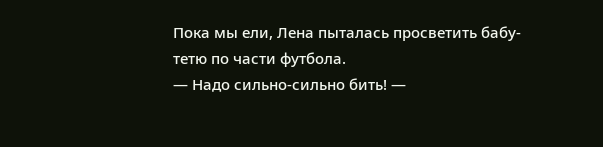Пока мы ели, Лена пыталась просветить бабу-тетю по части футбола.
— Надо сильно-сильно бить! —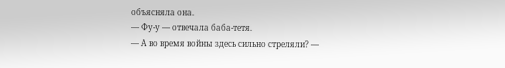объясняла она.
— Фу-у — отвечала баба-тетя.
— А во время войны здесь сильно стреляли? —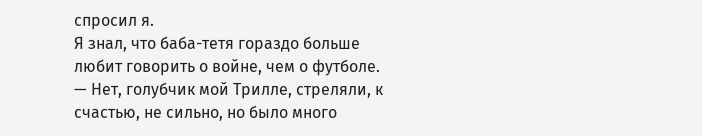спросил я.
Я знал, что баба-тетя гораздо больше любит говорить о войне, чем о футболе.
— Нет, голубчик мой Трилле, стреляли, к счастью, не сильно, но было много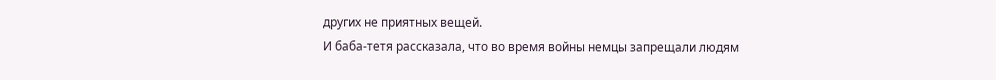других не приятных вещей.
И баба-тетя рассказала, что во время войны немцы запрещали людям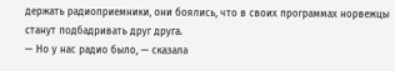держать радиоприемники, они боялись, что в своих программах норвежцы станут подбадривать друг друга.
— Но у нас радио было, — сказала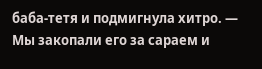баба-тетя и подмигнула хитро. — Мы закопали его за сараем и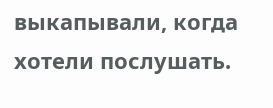выкапывали, когда хотели послушать.